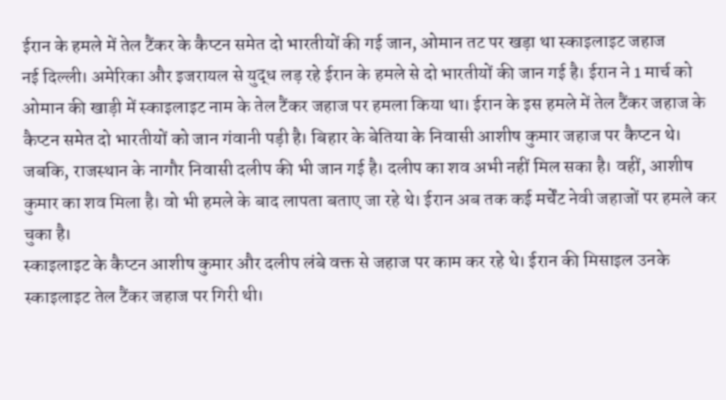ईरान के हमले में तेल टैंकर के कैप्टन समेत दो भारतीयों की गई जान, ओमान तट पर खड़ा था स्काइलाइट जहाज
नई दिल्ली। अमेरिका और इजरायल से युद्ध लड़ रहे ईरान के हमले से दो भारतीयों की जान गई है। ईरान ने 1 मार्च को ओमान की खाड़ी में स्काइलाइट नाम के तेल टैंकर जहाज पर हमला किया था। ईरान के इस हमले में तेल टैंकर जहाज के कैप्टन समेत दो भारतीयों को जान गंवानी पड़ी है। बिहार के बेतिया के निवासी आशीष कुमार जहाज पर कैप्टन थे। जबकि, राजस्थान के नागौर निवासी दलीप की भी जान गई है। दलीप का शव अभी नहीं मिल सका है। वहीं, आशीष कुमार का शव मिला है। वो भी हमले के बाद लापता बताए जा रहे थे। ईरान अब तक कई मर्चेंट नेवी जहाजों पर हमले कर चुका है।
स्काइलाइट के कैप्टन आशीष कुमार और दलीप लंबे वक्त से जहाज पर काम कर रहे थे। ईरान की मिसाइल उनके स्काइलाइट तेल टैंकर जहाज पर गिरी थी।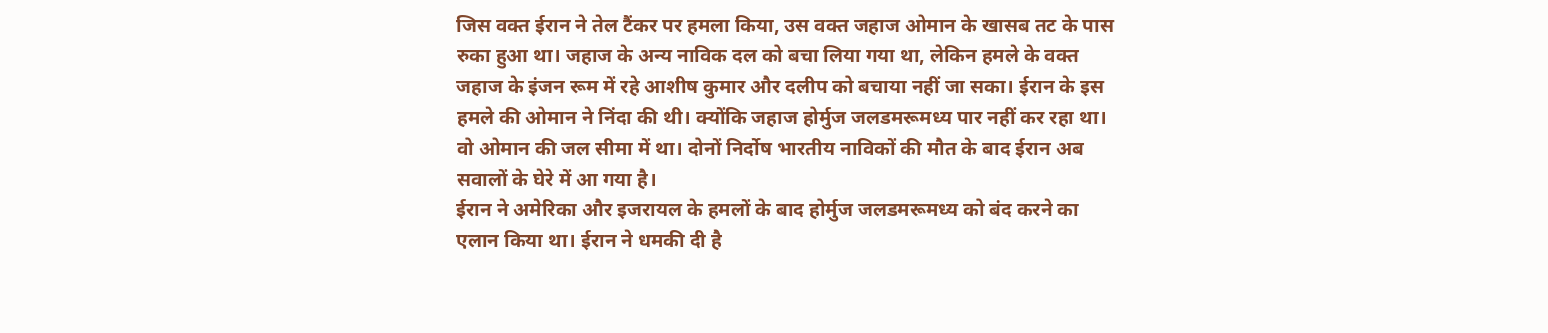जिस वक्त ईरान ने तेल टैंकर पर हमला किया, उस वक्त जहाज ओमान के खासब तट के पास रुका हुआ था। जहाज के अन्य नाविक दल को बचा लिया गया था, लेकिन हमले के वक्त जहाज के इंजन रूम में रहे आशीष कुमार और दलीप को बचाया नहीं जा सका। ईरान के इस हमले की ओमान ने निंदा की थी। क्योंकि जहाज होर्मुज जलडमरूमध्य पार नहीं कर रहा था। वो ओमान की जल सीमा में था। दोनों निर्दोष भारतीय नाविकों की मौत के बाद ईरान अब सवालों के घेरे में आ गया है।
ईरान ने अमेरिका और इजरायल के हमलों के बाद होर्मुज जलडमरूमध्य को बंद करने का एलान किया था। ईरान ने धमकी दी है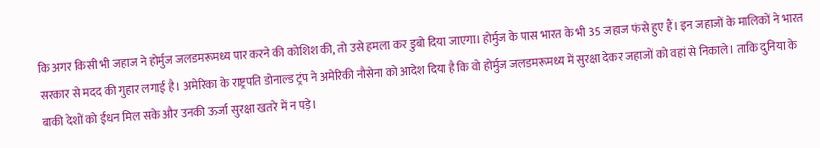कि अगर किसी भी जहाज ने होर्मुज जलडमरूमध्य पार करने की कोशिश की, तो उसे हमला कर डुबो दिया जाएगा। होर्मुज के पास भारत के भी 35 जहाज फंसे हुए हैं। इन जहाजों के मालिकों ने भारत सरकार से मदद की गुहार लगाई है। अमेरिका के राष्ट्रपति डोनाल्ड ट्रंप ने अमेरिकी नौसेना को आदेश दिया है कि वो होर्मुज जलडमरूमध्य में सुरक्षा देकर जहाजों को वहां से निकाले। ताकि दुनिया के बाकी देशों को ईंधन मिल सके और उनकी ऊर्जा सुरक्षा खतरे में न पड़े।